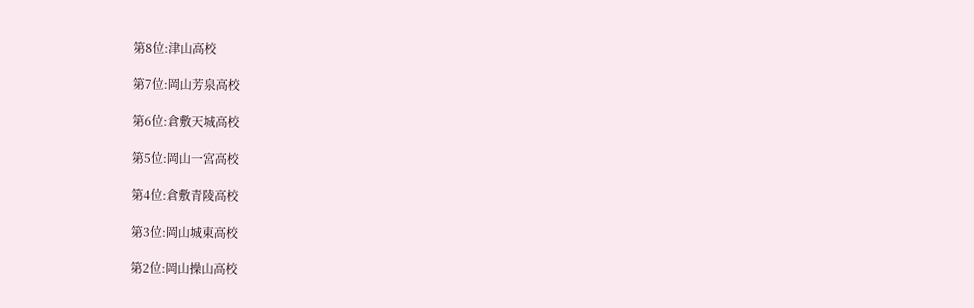第8位:津山高校

第7位:岡山芳泉高校

第6位:倉敷天城高校

第5位:岡山一宮高校

第4位:倉敷青陵高校

第3位:岡山城東高校

第2位:岡山操山高校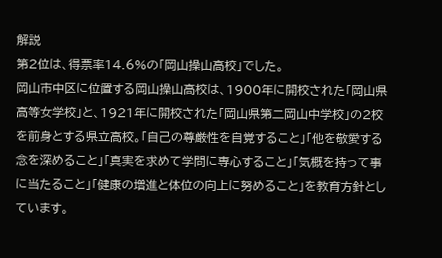解説
第2位は、得票率14.6%の「岡山操山高校」でした。
岡山市中区に位置する岡山操山高校は、1900年に開校された「岡山県高等女学校」と、1921年に開校された「岡山県第二岡山中学校」の2校を前身とする県立高校。「自己の尊厳性を自覚すること」「他を敬愛する念を深めること」「真実を求めて学問に専心すること」「気概を持って事に当たること」「健康の増進と体位の向上に努めること」を教育方針としています。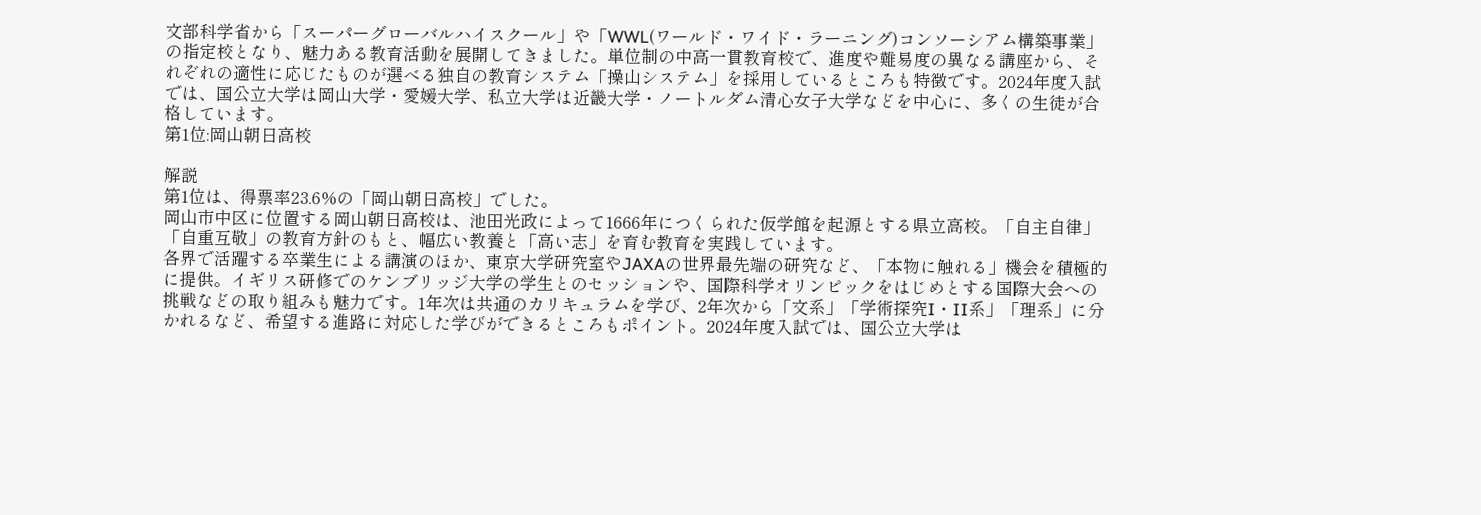文部科学省から「スーパーグローバルハイスクール」や「WWL(ワールド・ワイド・ラーニング)コンソーシアム構築事業」の指定校となり、魅力ある教育活動を展開してきました。単位制の中高一貫教育校で、進度や難易度の異なる講座から、それぞれの適性に応じたものが選べる独自の教育システム「操山システム」を採用しているところも特徴です。2024年度入試では、国公立大学は岡山大学・愛媛大学、私立大学は近畿大学・ノートルダム清心女子大学などを中心に、多くの生徒が合格しています。
第1位:岡山朝日高校

解説
第1位は、得票率23.6%の「岡山朝日高校」でした。
岡山市中区に位置する岡山朝日高校は、池田光政によって1666年につくられた仮学館を起源とする県立高校。「自主自律」「自重互敬」の教育方針のもと、幅広い教養と「高い志」を育む教育を実践しています。
各界で活躍する卒業生による講演のほか、東京大学研究室やJAXAの世界最先端の研究など、「本物に触れる」機会を積極的に提供。イギリス研修でのケンブリッジ大学の学生とのセッションや、国際科学オリンピックをはじめとする国際大会への挑戦などの取り組みも魅力です。1年次は共通のカリキュラムを学び、2年次から「文系」「学術探究I・II系」「理系」に分かれるなど、希望する進路に対応した学びができるところもポイント。2024年度入試では、国公立大学は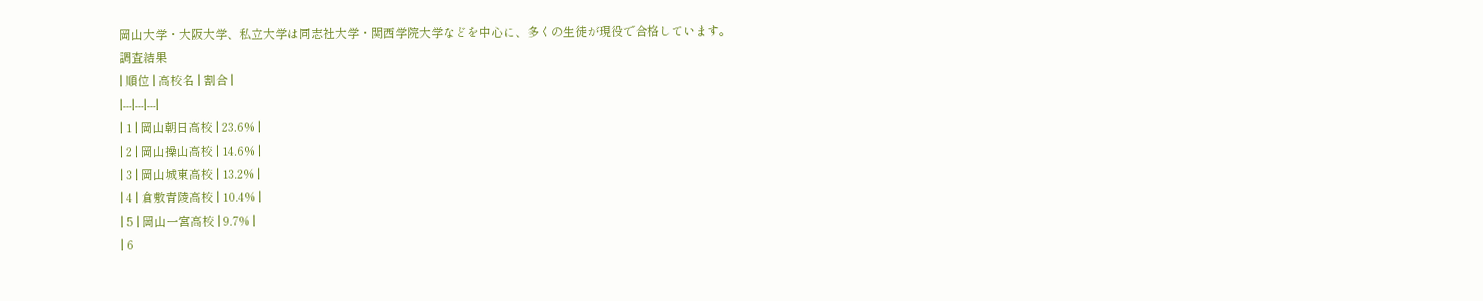岡山大学・大阪大学、私立大学は同志社大学・関西学院大学などを中心に、多くの生徒が現役で合格しています。
調査結果
| 順位 | 高校名 | 割合 |
|---|---|---|
| 1 | 岡山朝日高校 | 23.6% |
| 2 | 岡山操山高校 | 14.6% |
| 3 | 岡山城東高校 | 13.2% |
| 4 | 倉敷青陵高校 | 10.4% |
| 5 | 岡山一宮高校 | 9.7% |
| 6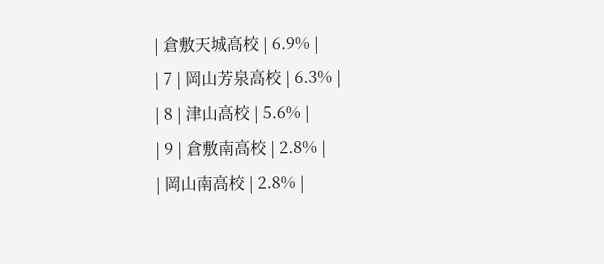| 倉敷天城高校 | 6.9% |
| 7 | 岡山芳泉高校 | 6.3% |
| 8 | 津山高校 | 5.6% |
| 9 | 倉敷南高校 | 2.8% |
| 岡山南高校 | 2.8% |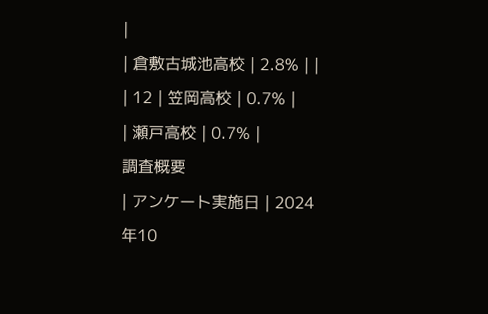|
| 倉敷古城池高校 | 2.8% | |
| 12 | 笠岡高校 | 0.7% |
| 瀬戸高校 | 0.7% |
調査概要
| アンケート実施日 | 2024年10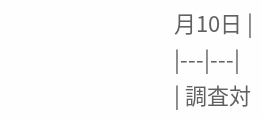月10日 |
|---|---|
| 調査対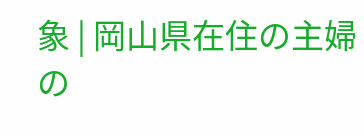象 | 岡山県在住の主婦の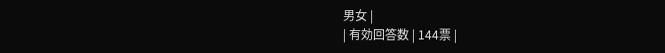男女 |
| 有効回答数 | 144票 |